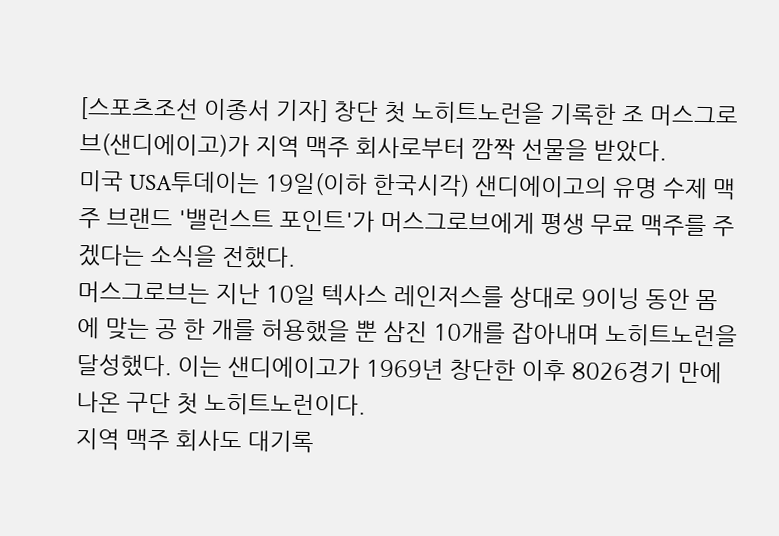[스포츠조선 이종서 기자] 창단 첫 노히트노런을 기록한 조 머스그로브(샌디에이고)가 지역 맥주 회사로부터 깜짝 선물을 받았다.
미국 USA투데이는 19일(이하 한국시각) 샌디에이고의 유명 수제 맥주 브랜드 '밸런스트 포인트'가 머스그로브에게 평생 무료 맥주를 주겠다는 소식을 전했다.
머스그로브는 지난 10일 텍사스 레인저스를 상대로 9이닝 동안 몸에 맞는 공 한 개를 허용했을 뿐 삼진 10개를 잡아내며 노히트노런을 달성했다. 이는 샌디에이고가 1969년 창단한 이후 8026경기 만에 나온 구단 첫 노히트노런이다.
지역 맥주 회사도 대기록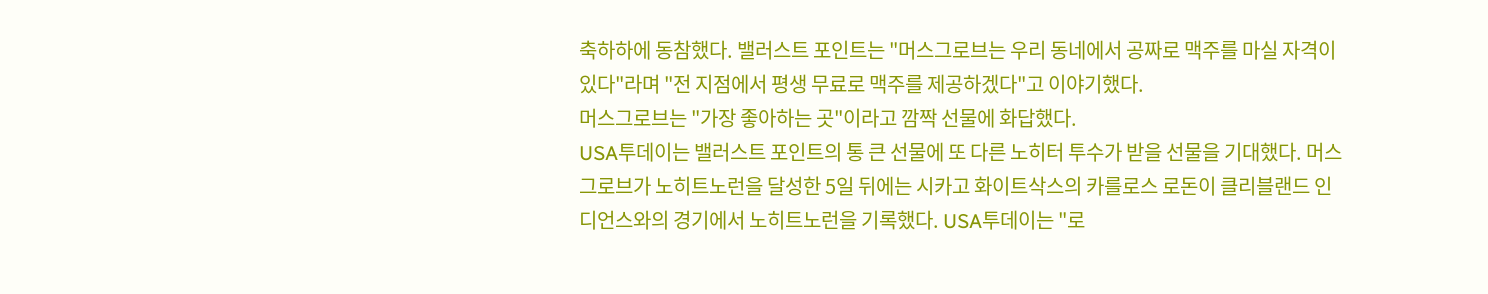축하하에 동참했다. 밸러스트 포인트는 "머스그로브는 우리 동네에서 공짜로 맥주를 마실 자격이 있다"라며 "전 지점에서 평생 무료로 맥주를 제공하겠다"고 이야기했다.
머스그로브는 "가장 좋아하는 곳"이라고 깜짝 선물에 화답했다.
USA투데이는 밸러스트 포인트의 통 큰 선물에 또 다른 노히터 투수가 받을 선물을 기대했다. 머스그로브가 노히트노런을 달성한 5일 뒤에는 시카고 화이트삭스의 카를로스 로돈이 클리블랜드 인디언스와의 경기에서 노히트노런을 기록했다. USA투데이는 "로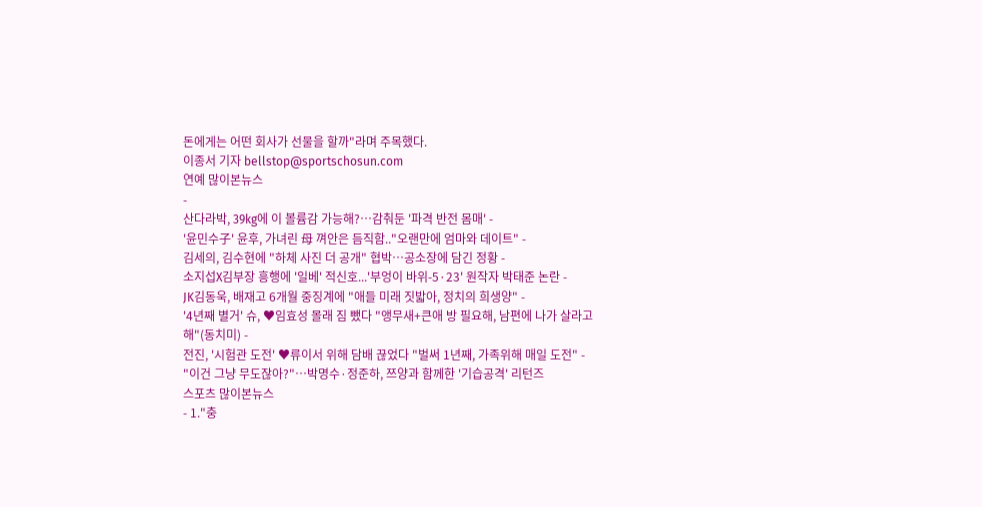돈에게는 어떤 회사가 선물을 할까"라며 주목했다.
이종서 기자 bellstop@sportschosun.com
연예 많이본뉴스
-
산다라박, 39kg에 이 볼륨감 가능해?…감춰둔 '파격 반전 몸매' -
'윤민수子' 윤후, 가녀린 母 껴안은 듬직함.."오랜만에 엄마와 데이트" -
김세의, 김수현에 "하체 사진 더 공개" 협박…공소장에 담긴 정황 -
소지섭X김부장 흥행에 '일베' 적신호...'부엉이 바위-5·23' 원작자 박태준 논란 -
JK김동욱, 배재고 6개월 중징계에 "애들 미래 짓밟아, 정치의 희생양" -
'4년째 별거' 슈, ♥임효성 몰래 짐 뺐다 "앵무새+큰애 방 필요해, 남편에 나가 살라고 해"(동치미) -
전진, '시험관 도전' ♥류이서 위해 담배 끊었다 "벌써 1년째, 가족위해 매일 도전" -
"이건 그냥 무도잖아?"…박명수·정준하, 쯔양과 함께한 '기습공격' 리턴즈
스포츠 많이본뉴스
- 1."충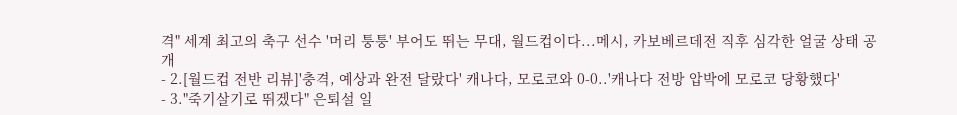격" 세계 최고의 축구 선수 '머리 퉁퉁' 부어도 뛰는 무대, 월드컵이다...메시, 카보베르데전 직후 심각한 얼굴 상태 공개
- 2.[월드컵 전반 리뷰]'충격, 예상과 완전 달랐다' 캐나다, 모로코와 0-0..'캐나다 전방 압박에 모로코 당황했다'
- 3."죽기살기로 뛰겠다" 은퇴설 일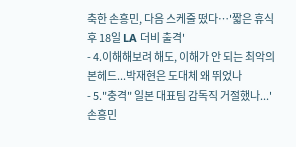축한 손흥민, 다음 스케줄 떴다…'짧은 휴식 후 18일 LA 더비 출격'
- 4.이해해보려 해도, 이해가 안 되는 최악의 본헤드...박재현은 도대체 왜 뛰었나
- 5."충격" 일본 대표팀 감독직 거절했나...'손흥민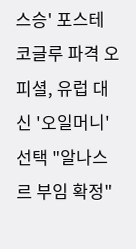스승' 포스테코글루 파격 오피셜, 유럽 대신 '오일머니' 선택 "알나스르 부임 확정"